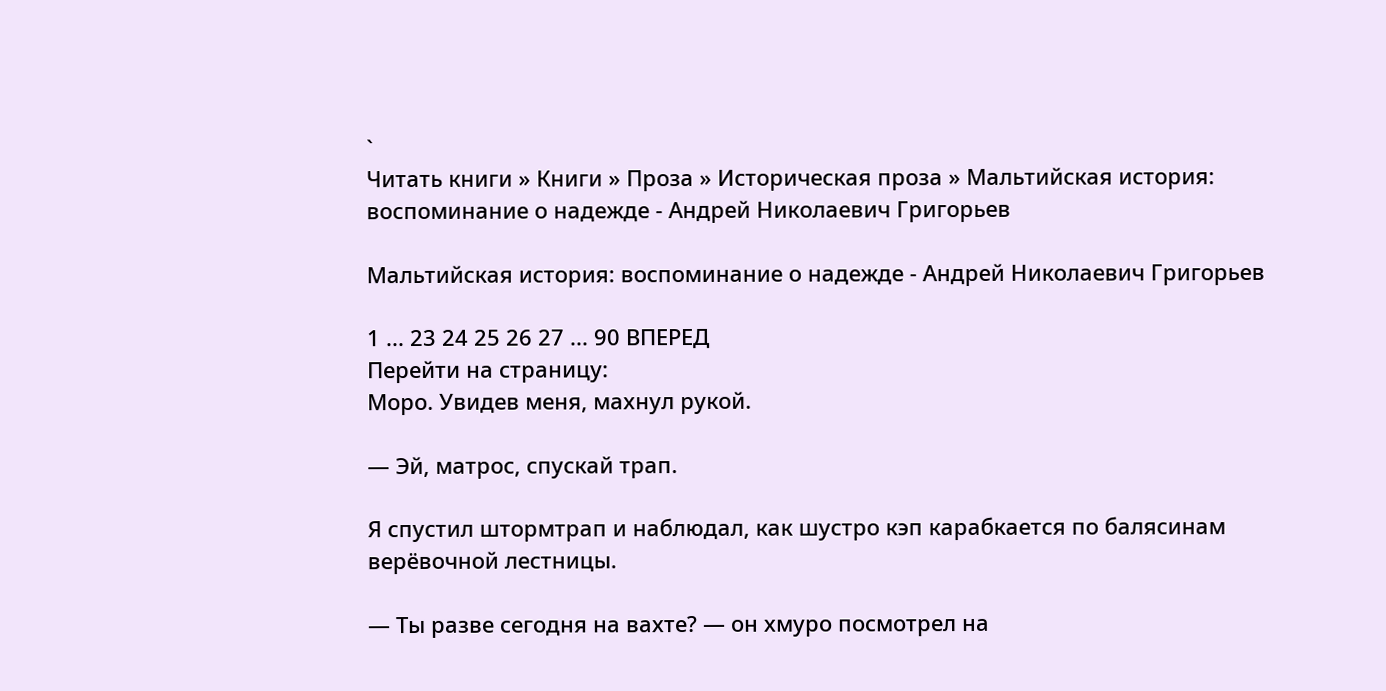`
Читать книги » Книги » Проза » Историческая проза » Мальтийская история: воспоминание о надежде - Андрей Николаевич Григорьев

Мальтийская история: воспоминание о надежде - Андрей Николаевич Григорьев

1 ... 23 24 25 26 27 ... 90 ВПЕРЕД
Перейти на страницу:
Моро. Увидев меня, махнул рукой.

— Эй, матрос, спускай трап.

Я спустил штормтрап и наблюдал, как шустро кэп карабкается по балясинам верёвочной лестницы.

— Ты разве сегодня на вахте? — он хмуро посмотрел на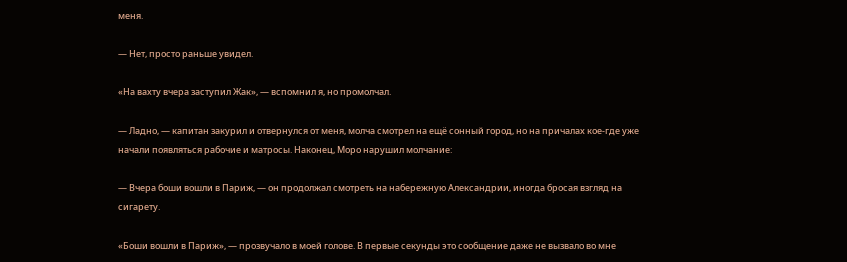меня.

— Нет, просто раньше увидел.

«На вахту вчера заступил Жак», — вспомнил я, но промолчал.

— Ладно, — капитан закурил и отвернулся от меня, молча смотрел на ещё сонный город, но на причалах кое-где уже начали появляться рабочие и матросы. Наконец, Моро нарушил молчание:

— Вчера боши вошли в Париж, — он продолжал смотреть на набережную Александрии, иногда бросая взгляд на сигарету.

«Боши вошли в Париж», — прозвучало в моей голове. В первые секунды это сообщение даже не вызвало во мне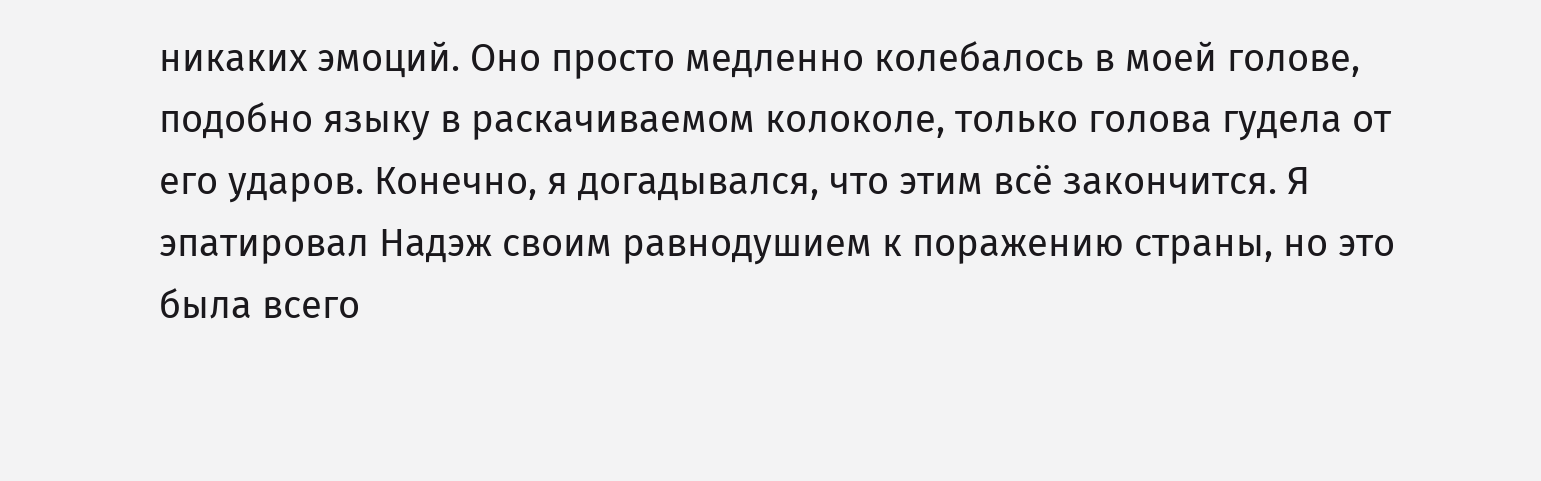никаких эмоций. Оно просто медленно колебалось в моей голове, подобно языку в раскачиваемом колоколе, только голова гудела от его ударов. Конечно, я догадывался, что этим всё закончится. Я эпатировал Надэж своим равнодушием к поражению страны, но это была всего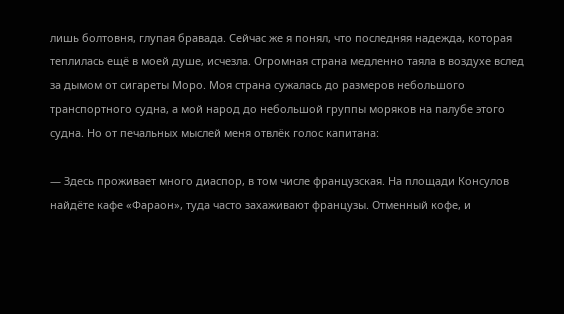лишь болтовня, глупая бравада. Сейчас же я понял, что последняя надежда, которая теплилась ещё в моей душе, исчезла. Огромная страна медленно таяла в воздухе вслед за дымом от сигареты Моро. Моя страна сужалась до размеров небольшого транспортного судна, а мой народ до небольшой группы моряков на палубе этого судна. Но от печальных мыслей меня отвлёк голос капитана:

— Здесь проживает много диаспор, в том числе французская. На площади Консулов найдёте кафе «Фараон», туда часто захаживают французы. Отменный кофе, и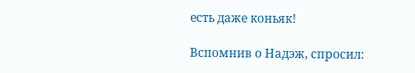есть даже коньяк!

Вспомнив о Надэж, спросил: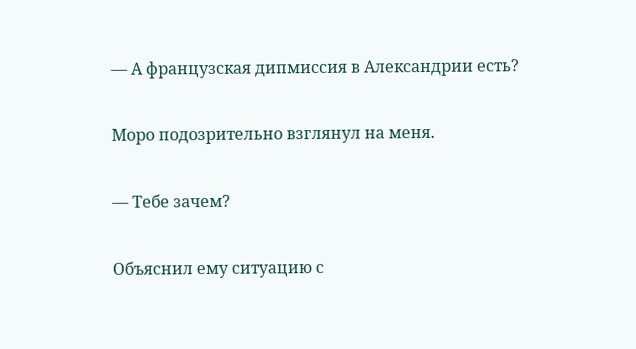— А французская дипмиссия в Александрии есть?

Моро подозрительно взглянул на меня.

— Тебе зачем?

Объяснил ему ситуацию с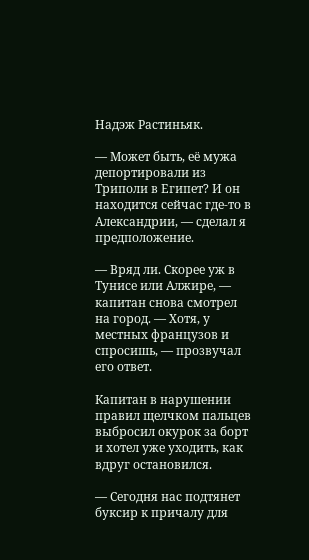Надэж Растиньяк.

— Может быть, её мужа депортировали из Триполи в Египет? И он находится сейчас где-то в Александрии, — сделал я предположение.

— Вряд ли. Скорее уж в Тунисе или Алжире, — капитан снова смотрел на город. — Хотя, у местных французов и спросишь, — прозвучал его ответ.

Капитан в нарушении правил щелчком пальцев выбросил окурок за борт и хотел уже уходить, как вдруг остановился.

— Сегодня нас подтянет буксир к причалу для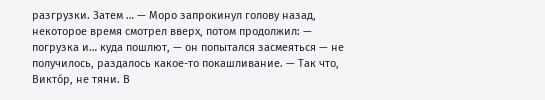разгрузки. Затем … — Моро запрокинул голову назад, некоторое время смотрел вверх, потом продолжил: — погрузка и… куда пошлют, — он попытался засмеяться — не получилось, раздалось какое-то покашливание. — Так что, Викто́р, не тяни. В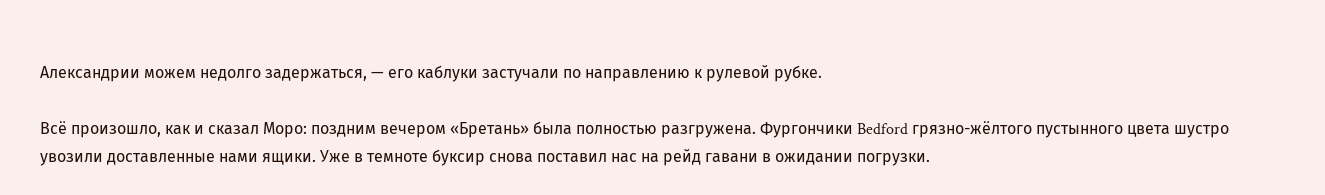Александрии можем недолго задержаться, — его каблуки застучали по направлению к рулевой рубке.

Всё произошло, как и сказал Моро: поздним вечером «Бретань» была полностью разгружена. Фургончики Bedford грязно-жёлтого пустынного цвета шустро увозили доставленные нами ящики. Уже в темноте буксир снова поставил нас на рейд гавани в ожидании погрузки.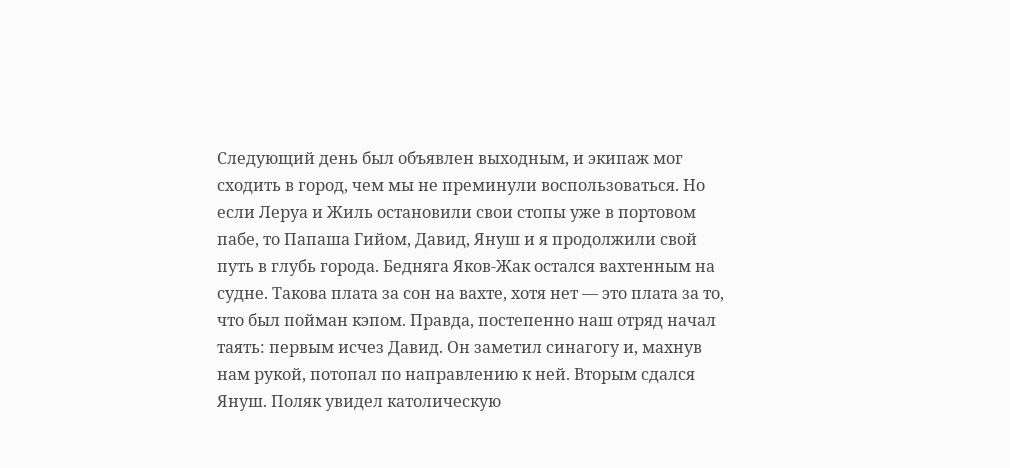Следующий день был объявлен выходным, и экипаж мог сходить в город, чем мы не преминули воспользоваться. Но если Леруа и Жиль остановили свои стопы уже в портовом пабе, то Папаша Гийом, Давид, Януш и я продолжили свой путь в глубь города. Бедняга Яков-Жак остался вахтенным на судне. Такова плата за сон на вахте, хотя нет — это плата за то, что был пойман кэпом. Правда, постепенно наш отряд начал таять: первым исчез Давид. Он заметил синагогу и, махнув нам рукой, потопал по направлению к ней. Вторым сдался Януш. Поляк увидел католическую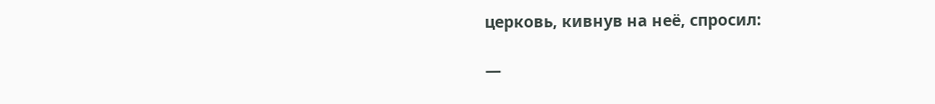церковь, кивнув на неё, спросил:

—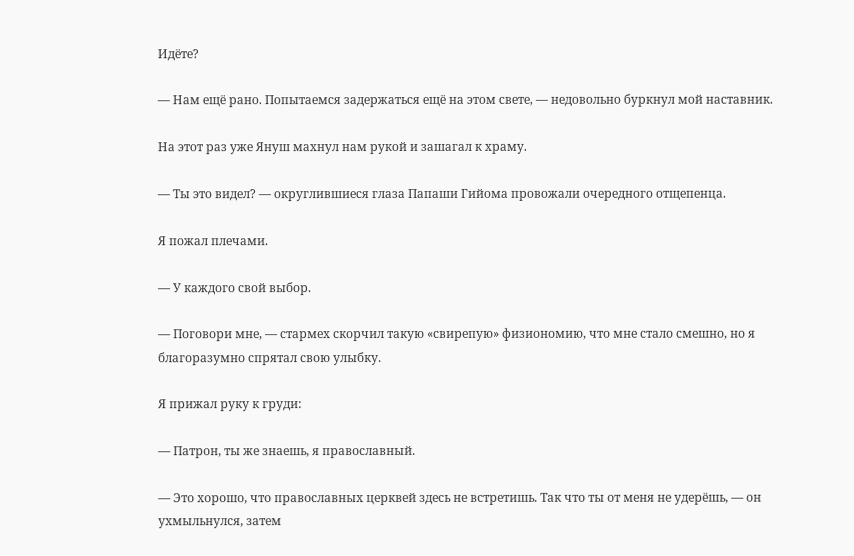Идёте?

— Нам ещё рано. Попытаемся задержаться ещё на этом свете, — недовольно буркнул мой наставник.

На этот раз уже Януш махнул нам рукой и зашагал к храму.

— Ты это видел? — округлившиеся глаза Папаши Гийома провожали очередного отщепенца.

Я пожал плечами.

— У каждого свой выбор.

— Поговори мне, — стармех скорчил такую «свирепую» физиономию, что мне стало смешно, но я благоразумно спрятал свою улыбку.

Я прижал руку к груди:

— Патрон, ты же знаешь, я православный.

— Это хорошо, что православных церквей здесь не встретишь. Так что ты от меня не удерёшь, — он ухмыльнулся, затем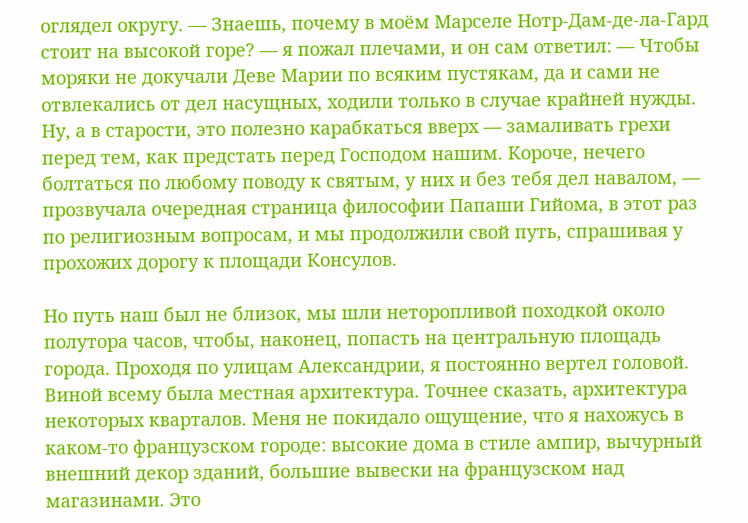оглядел округу. — Знаешь, почему в моём Марселе Нотр-Дам-де-ла-Гард стоит на высокой горе? — я пожал плечами, и он сам ответил: — Чтобы моряки не докучали Деве Марии по всяким пустякам, да и сами не отвлекались от дел насущных, ходили только в случае крайней нужды. Ну, а в старости, это полезно карабкаться вверх — замаливать грехи перед тем, как предстать перед Господом нашим. Короче, нечего болтаться по любому поводу к святым, у них и без тебя дел навалом, — прозвучала очередная страница философии Папаши Гийома, в этот раз по религиозным вопросам, и мы продолжили свой путь, спрашивая у прохожих дорогу к площади Консулов.

Но путь наш был не близок, мы шли неторопливой походкой около полутора часов, чтобы, наконец, попасть на центральную площадь города. Проходя по улицам Александрии, я постоянно вертел головой. Виной всему была местная архитектура. Точнее сказать, архитектура некоторых кварталов. Меня не покидало ощущение, что я нахожусь в каком-то французском городе: высокие дома в стиле ампир, вычурный внешний декор зданий, большие вывески на французском над магазинами. Это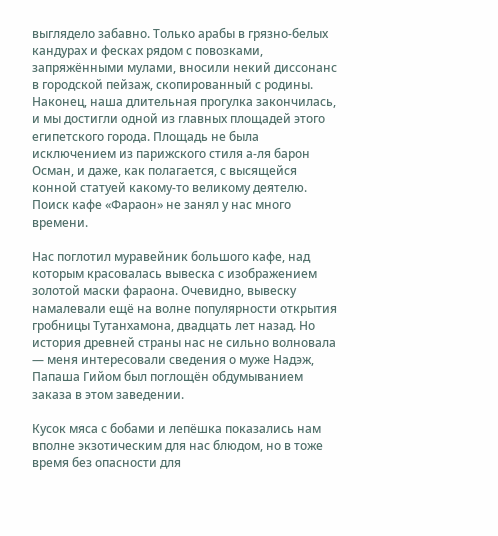выглядело забавно. Только арабы в грязно-белых кандурах и фесках рядом с повозками, запряжёнными мулами, вносили некий диссонанс в городской пейзаж, скопированный с родины. Наконец, наша длительная прогулка закончилась, и мы достигли одной из главных площадей этого египетского города. Площадь не была исключением из парижского стиля а-ля барон Осман, и даже, как полагается, с высящейся конной статуей какому-то великому деятелю. Поиск кафе «Фараон» не занял у нас много времени.

Нас поглотил муравейник большого кафе, над которым красовалась вывеска с изображением золотой маски фараона. Очевидно, вывеску намалевали ещё на волне популярности открытия гробницы Тутанхамона, двадцать лет назад. Но история древней страны нас не сильно волновала — меня интересовали сведения о муже Надэж, Папаша Гийом был поглощён обдумыванием заказа в этом заведении.

Кусок мяса с бобами и лепёшка показались нам вполне экзотическим для нас блюдом, но в тоже время без опасности для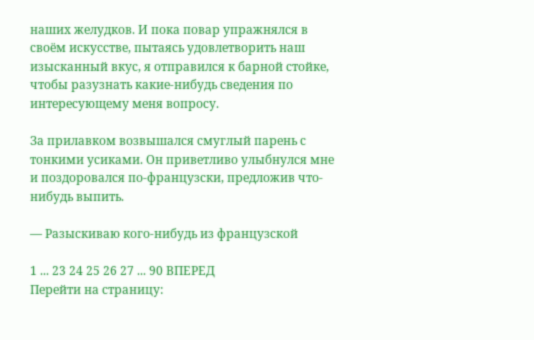наших желудков. И пока повар упражнялся в своём искусстве, пытаясь удовлетворить наш изысканный вкус, я отправился к барной стойке, чтобы разузнать какие-нибудь сведения по интересующему меня вопросу.

За прилавком возвышался смуглый парень с тонкими усиками. Он приветливо улыбнулся мне и поздоровался по-французски, предложив что-нибудь выпить.

— Разыскиваю кого-нибудь из французской

1 ... 23 24 25 26 27 ... 90 ВПЕРЕД
Перейти на страницу: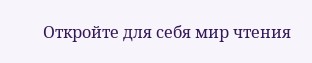Откройте для себя мир чтения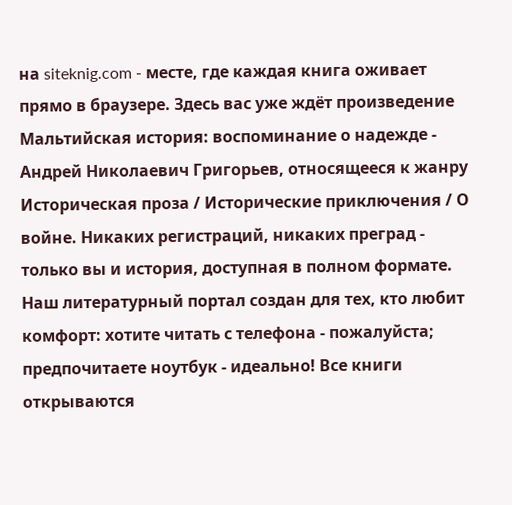на siteknig.com - месте, где каждая книга оживает прямо в браузере. Здесь вас уже ждёт произведение Мальтийская история: воспоминание о надежде - Андрей Николаевич Григорьев, относящееся к жанру Историческая проза / Исторические приключения / О войне. Никаких регистраций, никаких преград - только вы и история, доступная в полном формате. Наш литературный портал создан для тех, кто любит комфорт: хотите читать с телефона - пожалуйста; предпочитаете ноутбук - идеально! Все книги открываются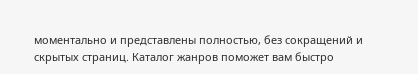моментально и представлены полностью, без сокращений и скрытых страниц. Каталог жанров поможет вам быстро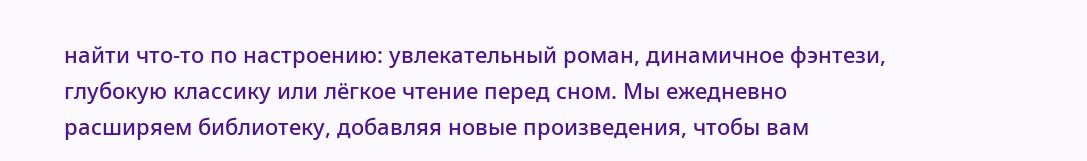найти что-то по настроению: увлекательный роман, динамичное фэнтези, глубокую классику или лёгкое чтение перед сном. Мы ежедневно расширяем библиотеку, добавляя новые произведения, чтобы вам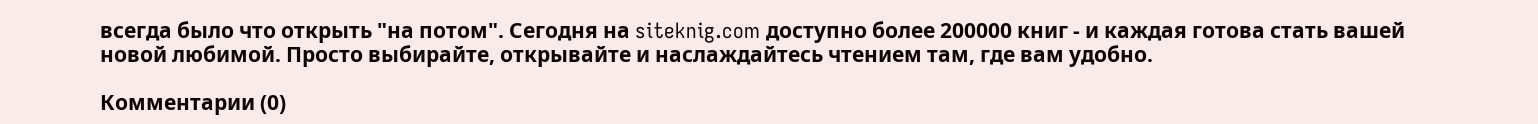всегда было что открыть "на потом". Сегодня на siteknig.com доступно более 200000 книг - и каждая готова стать вашей новой любимой. Просто выбирайте, открывайте и наслаждайтесь чтением там, где вам удобно.

Комментарии (0)